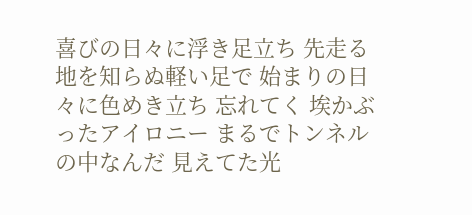喜びの日々に浮き足立ち 先走る 地を知らぬ軽い足で 始まりの日々に色めき立ち 忘れてく 埃かぶったアイロニー まるでトンネルの中なんだ 見えてた光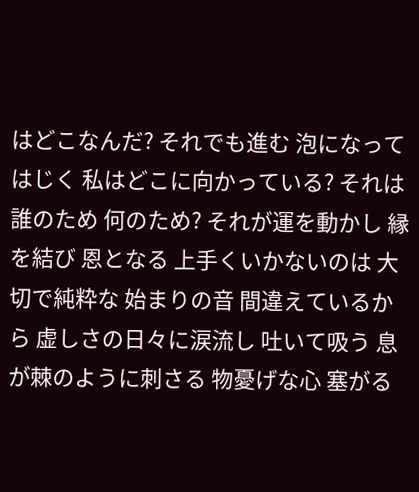はどこなんだ? それでも進む 泡になってはじく 私はどこに向かっている? それは誰のため 何のため? それが運を動かし 縁を結び 恩となる 上手くいかないのは 大切で純粋な 始まりの音 間違えているから 虚しさの日々に涙流し 吐いて吸う 息が棘のように刺さる 物憂げな心 塞がる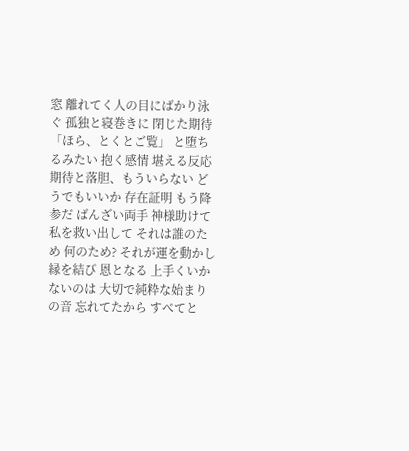窓 離れてく人の目にばかり泳ぐ 孤独と寝巻きに 閉じた期待 「ほら、とくとご覧」 と堕ちるみたい 抱く感情 堪える反応 期待と落胆、もういらない どうでもいいか 存在証明 もう降参だ ばんざい両手 神様助けて 私を救い出して それは誰のため 何のため? それが運を動かし 縁を結び 恩となる 上手くいかないのは 大切で純粋な始まりの音 忘れてたから すべてと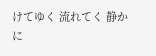けてゆく 流れてく 静かに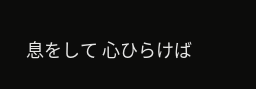息をして 心ひらけば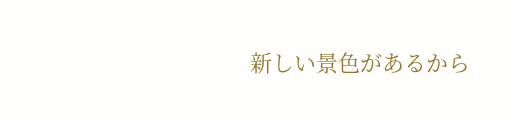新しい景色があるから